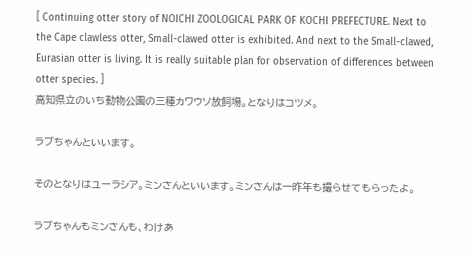[ Continuing otter story of NOICHI ZOOLOGICAL PARK OF KOCHI PREFECTURE. Next to the Cape clawless otter, Small-clawed otter is exhibited. And next to the Small-clawed, Eurasian otter is living. It is really suitable plan for observation of differences between otter species. ]
高知県立のいち動物公園の三種カワウソ放飼場。となりはコツメ。

ラブちゃんといいます。

そのとなりはユーラシア。ミンさんといいます。ミンさんは一昨年も撮らせてもらったよ。

ラブちゃんもミンさんも、わけあ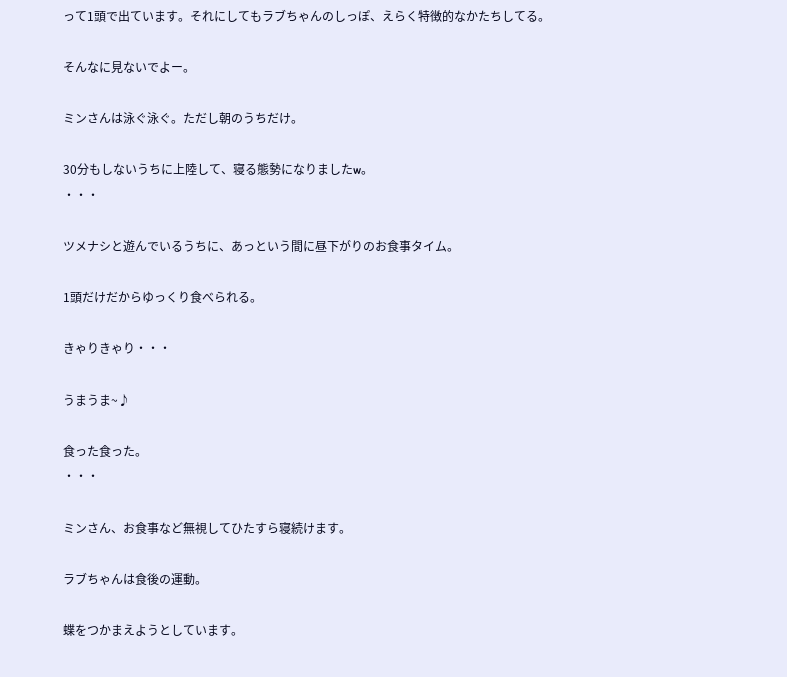って1頭で出ています。それにしてもラブちゃんのしっぽ、えらく特徴的なかたちしてる。

そんなに見ないでよー。

ミンさんは泳ぐ泳ぐ。ただし朝のうちだけ。

30分もしないうちに上陸して、寝る態勢になりましたw。
・・・

ツメナシと遊んでいるうちに、あっという間に昼下がりのお食事タイム。

1頭だけだからゆっくり食べられる。

きゃりきゃり・・・

うまうま~♪

食った食った。
・・・

ミンさん、お食事など無視してひたすら寝続けます。

ラブちゃんは食後の運動。

蝶をつかまえようとしています。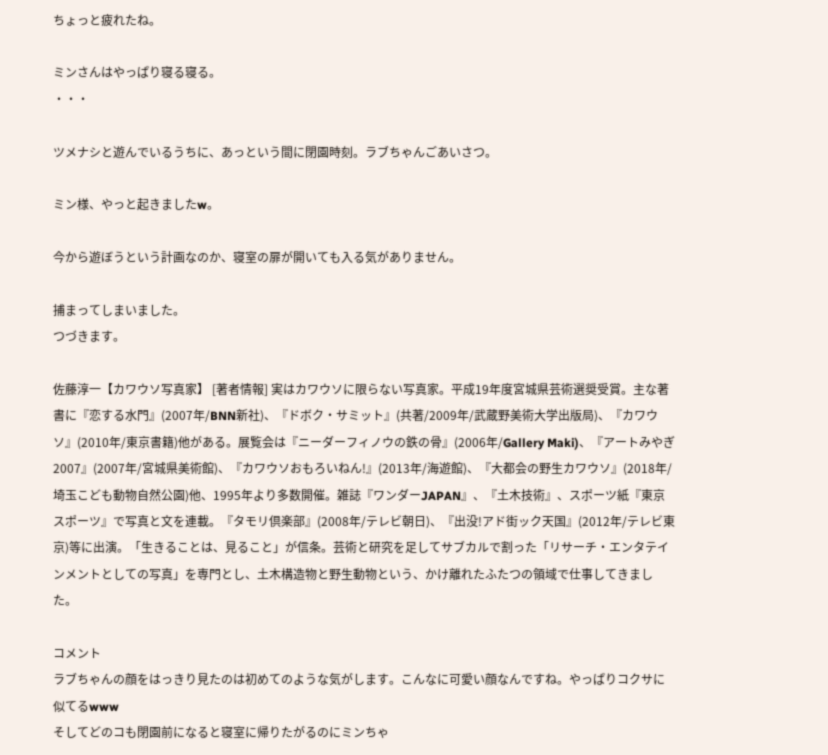ちょっと疲れたね。

ミンさんはやっぱり寝る寝る。
・・・

ツメナシと遊んでいるうちに、あっという間に閉園時刻。ラブちゃんごあいさつ。

ミン様、やっと起きましたw。

今から遊ぼうという計画なのか、寝室の扉が開いても入る気がありません。

捕まってしまいました。
つづきます。

佐藤淳一【カワウソ写真家】 [著者情報] 実はカワウソに限らない写真家。平成19年度宮城県芸術選奨受賞。主な著書に『恋する水門』(2007年/BNN新社)、『ドボク・サミット』(共著/2009年/武蔵野美術大学出版局)、『カワウソ』(2010年/東京書籍)他がある。展覧会は『ニーダーフィノウの鉄の骨』(2006年/Gallery Maki)、『アートみやぎ2007』(2007年/宮城県美術館)、『カワウソおもろいねん!』(2013年/海遊館)、『大都会の野生カワウソ』(2018年/埼玉こども動物自然公園)他、1995年より多数開催。雑誌『ワンダーJAPAN』、『土木技術』、スポーツ紙『東京スポーツ』で写真と文を連載。『タモリ倶楽部』(2008年/テレビ朝日)、『出没!アド街ック天国』(2012年/テレビ東京)等に出演。「生きることは、見ること」が信条。芸術と研究を足してサブカルで割った「リサーチ・エンタテインメントとしての写真」を専門とし、土木構造物と野生動物という、かけ離れたふたつの領域で仕事してきました。

コメント
ラブちゃんの顔をはっきり見たのは初めてのような気がします。こんなに可愛い顔なんですね。やっぱりコクサに似てるwww
そしてどのコも閉園前になると寝室に帰りたがるのにミンちゃ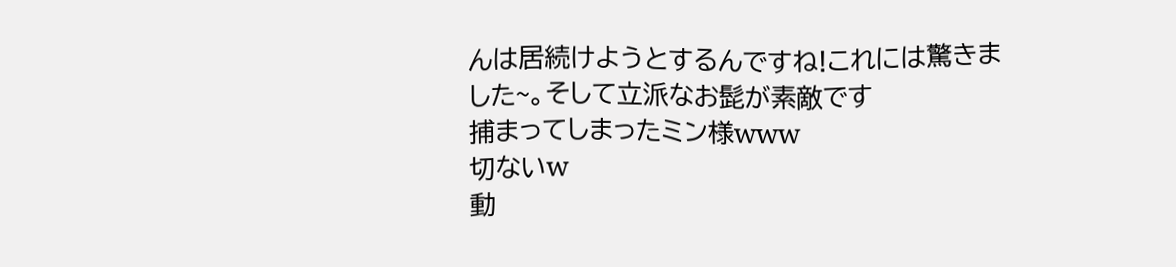んは居続けようとするんですね!これには驚きました~。そして立派なお髭が素敵です
捕まってしまったミン様www
切ないw
動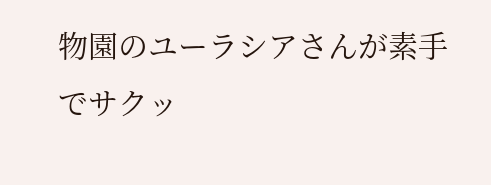物園のユーラシアさんが素手でサクッ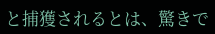と捕獲されるとは、驚きで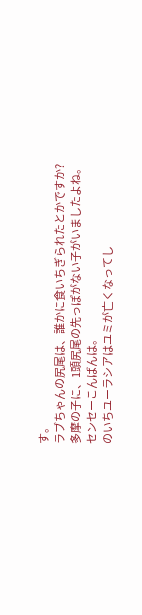す。
ラブちゃんの尻尾は、誰かに食いちぎられたとかですか?
多摩の子に、1頭尻尾の先っぽがない子がいましたよね。
センセーこんばんは。
のいちユーラシアはユミが亡くなってし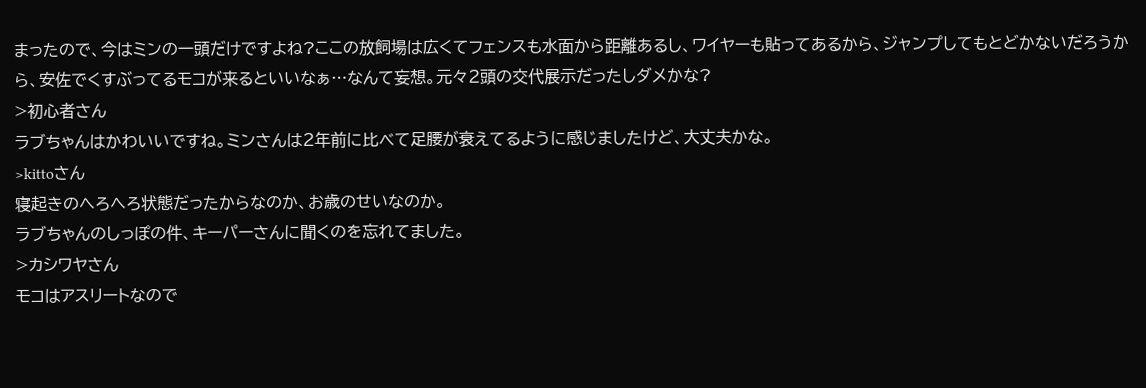まったので、今はミンの一頭だけですよね?ここの放飼場は広くてフェンスも水面から距離あるし、ワイヤーも貼ってあるから、ジャンプしてもとどかないだろうから、安佐でくすぶってるモコが来るといいなぁ…なんて妄想。元々2頭の交代展示だったしダメかな?
>初心者さん
ラブちゃんはかわいいですね。ミンさんは2年前に比べて足腰が衰えてるように感じましたけど、大丈夫かな。
>kittoさん
寝起きのへろへろ状態だったからなのか、お歳のせいなのか。
ラブちゃんのしっぽの件、キーパーさんに聞くのを忘れてました。
>カシワヤさん
モコはアスリートなので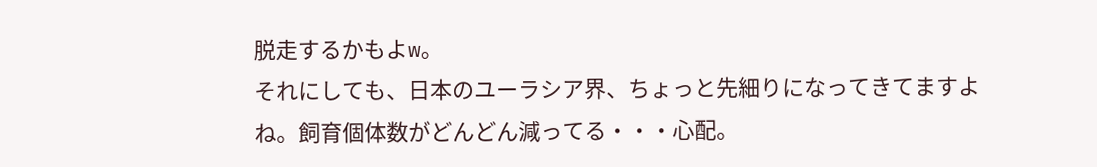脱走するかもよw。
それにしても、日本のユーラシア界、ちょっと先細りになってきてますよね。飼育個体数がどんどん減ってる・・・心配。